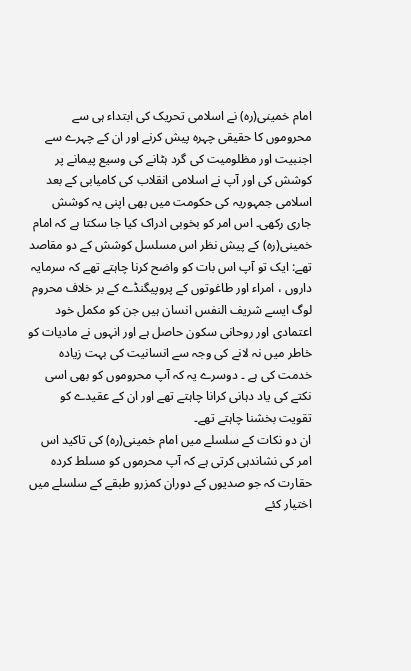امام خمینی(ره) نے اسلامی تحریک کی ابتداء ہی سے محروموں کا حقیقی چہرہ پیش کرنے اور ان کے چہرے سے اجنبیت اور مظلومیت کی گرد ہٹانے کی وسیع پیمانے پر کوشش کی اور آپ نے اسلامی انقلاب کی کامیابی کے بعد اسلامی جمہوریہ کی حکومت میں بھی اپنی یہ کوشش جاری رکھی۔ اس امر کو بخوبی ادراک کیا جا سکتا ہے کہ امام خمینی(ره) کے پیش نظر اس مسلسل کوشش کے دو مقاصد تھے: ایک تو آپ اس بات کو واضح کرنا چاہتے تھے کہ سرمایہ داروں ، امراء اور طاغوتوں کے پروپیگنڈے کے بر خلاف محروم لوگ ایسے شریف النفس انسان ہیں جن کو مکمل خود اعتمادی اور روحانی سکون حاصل ہے اور انہوں نے مادیات کو خاطر میں نہ لانے کی وجہ سے انسانیت کی بہت زیادہ خدمت کی ہے ۔ دوسرے یہ کہ آپ محروموں کو بھی اسی نکتے کی یاد دہانی کرانا چاہتے تھے اور ان کے عقیدے کو تقویت بخشنا چاہتے تھے۔
ان دو نکات کے سلسلے میں امام خمینی(ره) کی تاکید اس امر کی نشاندہی کرتی ہے کہ آپ محرموں کو مسلط کردہ حقارت کہ جو صدیوں کے دوران کمزرو طبقے کے سلسلے میں اختیار کئے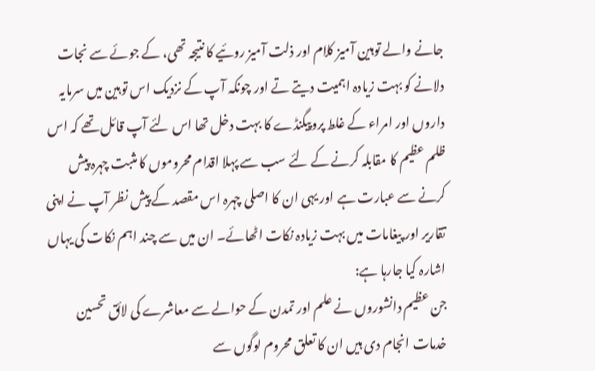جانے والے توہین آمیز کلام اور ذلت آمیز روئیے کا نتیجہ تھی، کے جوئے سے نجات دلانے کو بہت زیادہ اہمیت دیتے تے اور چونکہ آپ کے نزدیک اس توہین میں سرمایہ داروں اور امراء کے غلط پروپیگنڈے کا بہت دخل تھا اس لئے آپ قائل تھے کہ اس ظلم عظیم کا مقابلہ کرنے کے لئے سب سے پہلا اقدام محروموں کا مثبت چہرہ پیش کرنے سے عبارت ہے اور یہی ان کا اصلی چہرہ اس مقصد کے پیش نظر آپ نے اپنی تقاریر اور پیغامات میں بہت زیادہ نکات اٹھائے۔ ان میں سے چند اہم نکات کی یہاں اشارہ کیا جارہا ہے:
جن عظیم دانشوروں نے علم اور تمدن کے حوالے سے معاشرے کی لائق تحسین خدمات انجام دی ہیں ان کا تعلق محروم لوگوں سے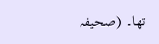تھا۔ (صحیفہ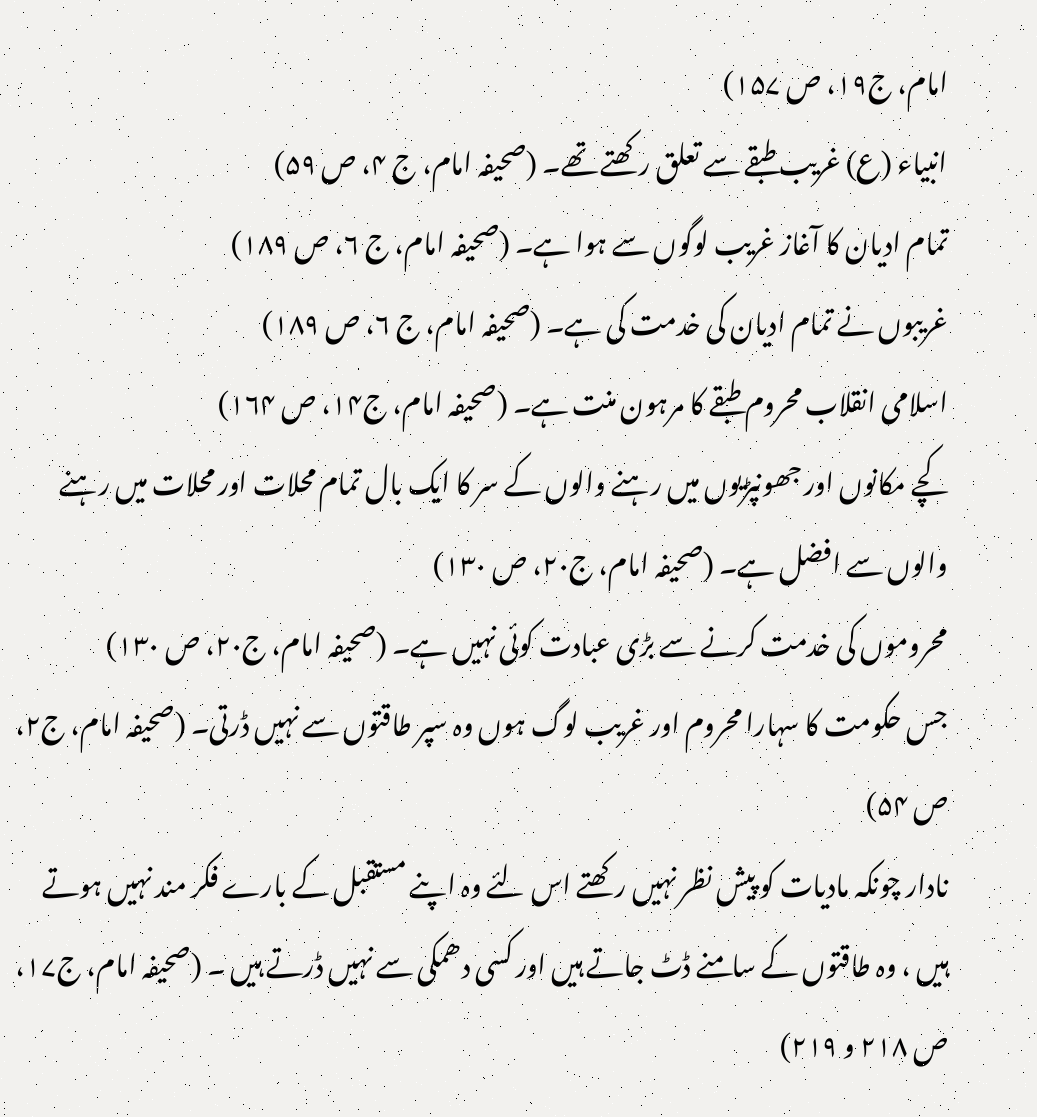امام، ج۱۹، ص ۱۵۷)
انبیاء (ع) غریب طبقے سے تعلق رکھتے تھے۔ (صحیفہ امام، ج ۴، ص ۵۹)
تمام ادیان کا آغاز غریب لوگوں سے ہوا ہے۔ (صحیفہ امام، ج ۶، ص ۱۸۹)
غریبوں نے تمام ادیان کی خدمت کی ہے۔ (صحیفہ امام، ج ۶، ص ۱۸۹)
اسلامی انقلاب محروم طبقے کا مرہون منت ہے۔ (صحیفہ امام، ج۱۴، ص ۱۶۴)
کچے مکانوں اور جھونپڑیوں میں رہنے والوں کے سر کا ایک بال تمام محلات اور محلات میں رہنے والوں سے افضل ہے۔ (صحیفہ امام، ج۲۰، ص ۱۳۰)
محروموں کی خدمت کرنے سے بڑی عبادت کوئی نہیں ہے۔ (صحیفہ امام، ج۲۰، ص ۱۳۰)
جس حکومت کا سہارا محروم اور غریب لوگ ہوں وہ سپر طاقتوں سے نہیں ڈرتی۔ (صحیفہ امام، ج۲، ص ۵۴)
نادار چونکہ مادیات کو پیش نظر نہیں رکھتے اس لئے وہ اپنے مستقبل کے بارے فکر مند نہیں ہوتے ہیں ، وہ طاقتوں کے سامنے ڈٹ جاتے ہیں اور کسی دھمکی سے نہیں ڈرتے ہیں ۔ (صحیفہ امام، ج۱۷، ص ۲۱۸ و ۲۱۹)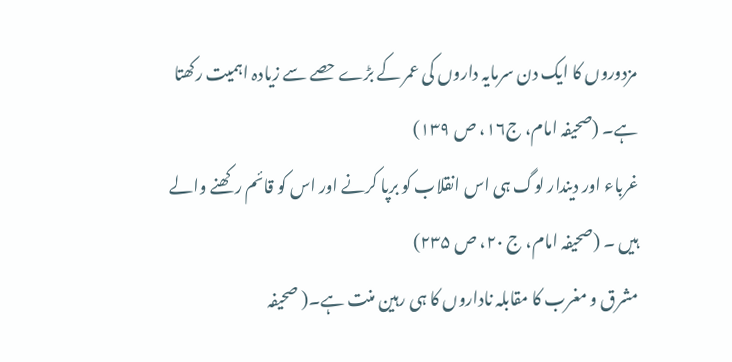مزدوروں کا ایک دن سرمایہ داروں کی عمر کے بڑے حصے سے زیادہ اہمیت رکھتا ہے۔ (صحیفہ امام، ج۱۶، ص ۱۳۹)
غرباء اور دیندار لوگ ہی اس انقلاب کو برپا کرنے اور اس کو قائم رکھنے والے ہیں ۔ (صحیفہ امام، ج ۲۰، ص ۲۳۵)
مشرق و مغرب کا مقابلہ ناداروں کا ہی رہین منت ہے۔( صحیفہ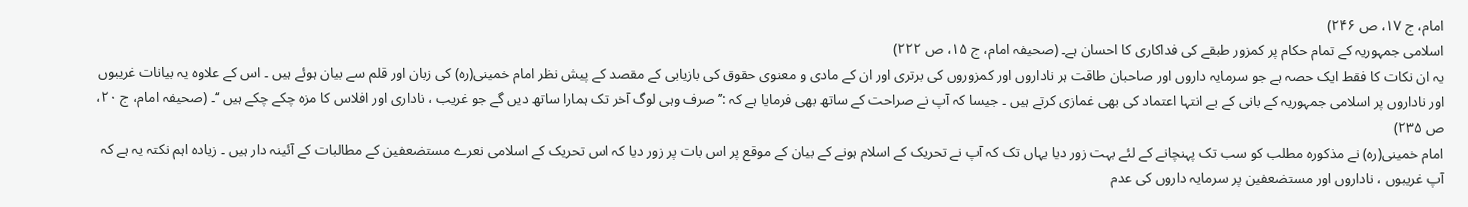امام، ج ۱۷، ص ۲۴۶)
اسلامی جمہوریہ کے تمام حکام پر کمزور طبقے کی فداکاری کا احسان ہے۔ (صحیفہ امام، ج ۱۵، ص ۲۲۲)
یہ ان نکات کا فقط ایک حصہ ہے جو سرمایہ داروں اور صاحبان طاقت ہر ناداروں اور کمزوروں کی برتری اور ان کے مادی و معنوی حقوق کی بازیابی کے مقصد کے پیش نظر امام خمینی(ره) کی زبان اور قلم سے بیان ہوئے ہیں ۔ اس کے علاوہ یہ بیانات غریبوں اور ناداروں پر اسلامی جمہوریہ کے بانی کے بے انتہا اعتماد کی بھی غمازی کرتے ہیں ۔ جیسا کہ آپ نے صراحت کے ساتھ بھی فرمایا ہے کہ :’’صرف وہی لوگ آخر تک ہمارا ساتھ دیں گے جو غریب ، ناداری اور افلاس کا مزہ چکے چکے ہیں ‘‘۔ (صحیفہ امام، ج ۲۰، ص ۲۳۵)
امام خمینی(ره) نے مذکورہ مطلب کو سب تک پہنچانے کے لئے بہت زور دیا یہاں تک کہ آپ نے تحریک کے اسلام ہونے کے بیان کے موقع پر اس بات پر زور دیا کہ اس تحریک کے اسلامی نعرے مستضعفین کے مطالبات کے آئینہ دار ہیں ۔ زیادہ اہم نکتہ یہ ہے کہ آپ غریبوں ، ناداروں اور مستضعفین پر سرمایہ داروں کی عدم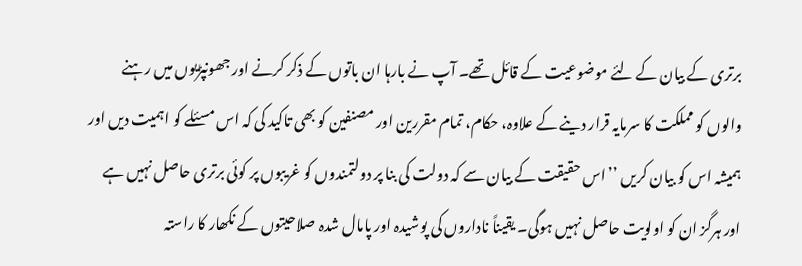برتری کے بیان کے لئے موضوعیت کے قائل تھے۔ آپ نے بارہا ان باتوں کے ذکر کرنے اور جھونپڑیوں میں رہنے والوں کو مملکت کا سرمایہ قرار دینے کے علاوہ، حکام، تمام مقررین اور مصنفین کو بھی تاکید کی کہ اس مسئلے کو اہمیت دیں اور ہمیشہ اس کو بیان کریں ’’اس حقیقت کے بیان سے کہ دولت کی بنا پر دولتمندوں کو غریبوں پر کوئی برتری حاصل نہیں ہے اور ہرگز ان کو اولویت حاصل نہیں ہوگی۔ یقیناً ناداروں کی پوشیدہ اور پامال شدہ صلاحیتوں کے نکھار کا راستہ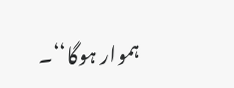ہموار ہوگا‘‘۔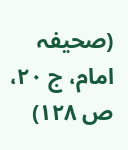(صحیفہ امام، ج ۲۰، ص ۱۲۸)